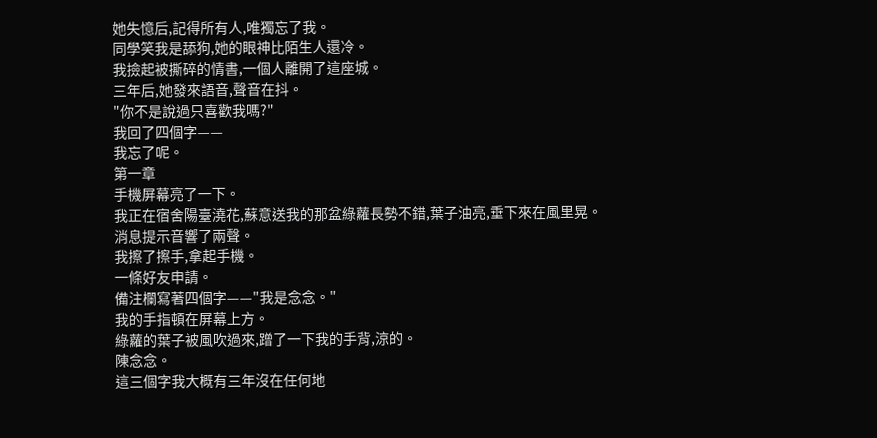她失憶后,記得所有人,唯獨忘了我。
同學笑我是舔狗,她的眼神比陌生人還冷。
我撿起被撕碎的情書,一個人離開了這座城。
三年后,她發來語音,聲音在抖。
"你不是說過只喜歡我嗎?"
我回了四個字——
我忘了呢。
第一章
手機屏幕亮了一下。
我正在宿舍陽臺澆花,蘇意送我的那盆綠蘿長勢不錯,葉子油亮,垂下來在風里晃。
消息提示音響了兩聲。
我擦了擦手,拿起手機。
一條好友申請。
備注欄寫著四個字——"我是念念。"
我的手指頓在屏幕上方。
綠蘿的葉子被風吹過來,蹭了一下我的手背,涼的。
陳念念。
這三個字我大概有三年沒在任何地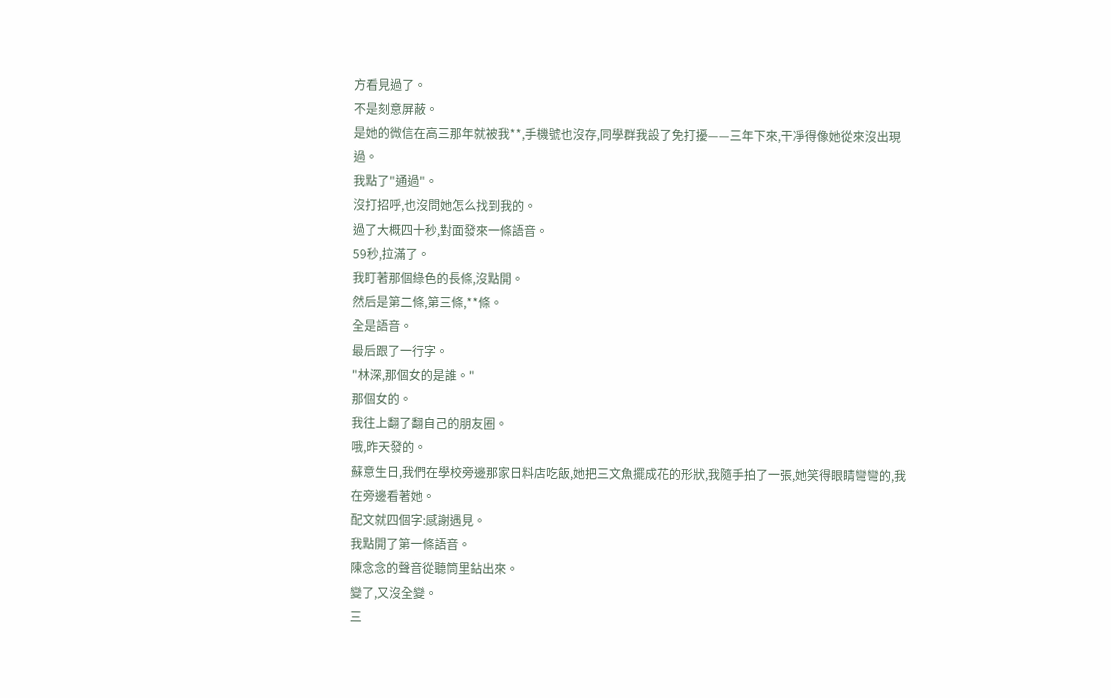方看見過了。
不是刻意屏蔽。
是她的微信在高三那年就被我**,手機號也沒存,同學群我設了免打擾——三年下來,干凈得像她從來沒出現過。
我點了"通過"。
沒打招呼,也沒問她怎么找到我的。
過了大概四十秒,對面發來一條語音。
59秒,拉滿了。
我盯著那個綠色的長條,沒點開。
然后是第二條,第三條,**條。
全是語音。
最后跟了一行字。
"林深,那個女的是誰。"
那個女的。
我往上翻了翻自己的朋友圈。
哦,昨天發的。
蘇意生日,我們在學校旁邊那家日料店吃飯,她把三文魚擺成花的形狀,我隨手拍了一張,她笑得眼睛彎彎的,我在旁邊看著她。
配文就四個字:感謝遇見。
我點開了第一條語音。
陳念念的聲音從聽筒里鉆出來。
變了,又沒全變。
三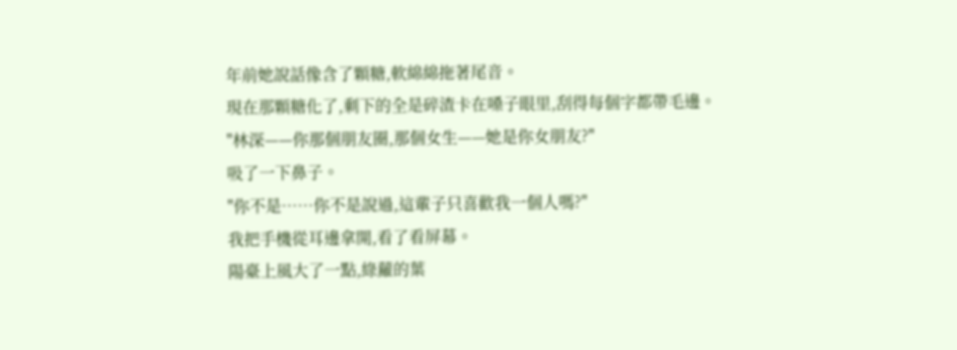年前她說話像含了顆糖,軟綿綿拖著尾音。
現在那顆糖化了,剩下的全是碎渣卡在嗓子眼里,刮得每個字都帶毛邊。
"林深——你那個朋友圈,那個女生——她是你女朋友?"
吸了一下鼻子。
"你不是……你不是說過,這輩子只喜歡我一個人嗎?"
我把手機從耳邊拿開,看了看屏幕。
陽臺上風大了一點,綠蘿的葉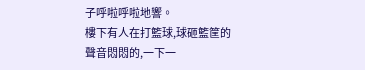子呼啦呼啦地響。
樓下有人在打籃球,球砸籃筐的聲音悶悶的,一下一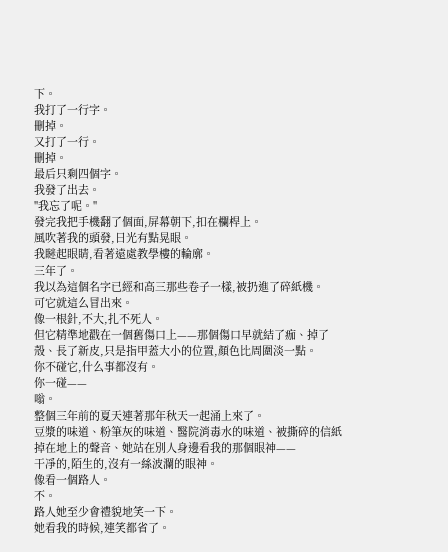下。
我打了一行字。
刪掉。
又打了一行。
刪掉。
最后只剩四個字。
我發了出去。
"我忘了呢。"
發完我把手機翻了個面,屏幕朝下,扣在欄桿上。
風吹著我的頭發,日光有點晃眼。
我瞇起眼睛,看著遠處教學樓的輪廓。
三年了。
我以為這個名字已經和高三那些卷子一樣,被扔進了碎紙機。
可它就這么冒出來。
像一根針,不大,扎不死人。
但它精準地戳在一個舊傷口上——那個傷口早就結了痂、掉了殼、長了新皮,只是指甲蓋大小的位置,顏色比周圍淡一點。
你不碰它,什么事都沒有。
你一碰——
嗡。
整個三年前的夏天連著那年秋天一起涌上來了。
豆漿的味道、粉筆灰的味道、醫院消毒水的味道、被撕碎的信紙掉在地上的聲音、她站在別人身邊看我的那個眼神——
干凈的,陌生的,沒有一絲波瀾的眼神。
像看一個路人。
不。
路人她至少會禮貌地笑一下。
她看我的時候,連笑都省了。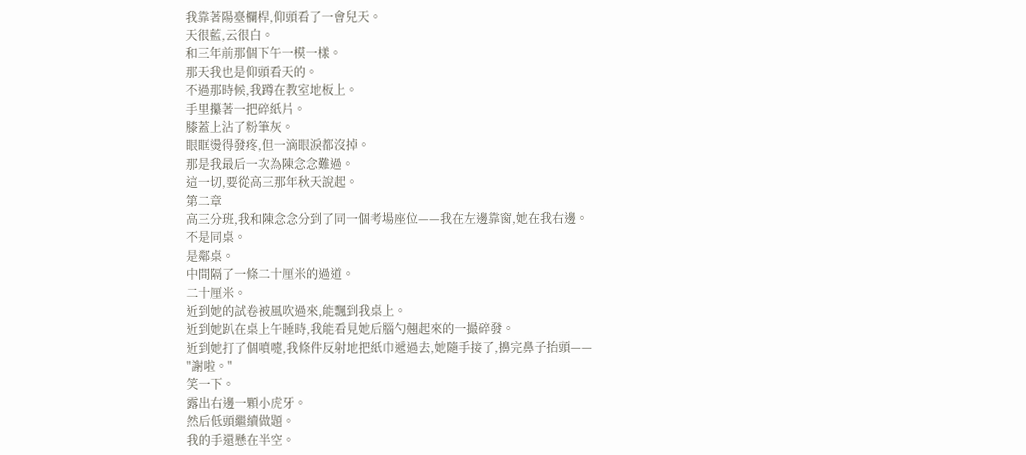我靠著陽臺欄桿,仰頭看了一會兒天。
天很藍,云很白。
和三年前那個下午一模一樣。
那天我也是仰頭看天的。
不過那時候,我蹲在教室地板上。
手里攥著一把碎紙片。
膝蓋上沾了粉筆灰。
眼眶燙得發疼,但一滴眼淚都沒掉。
那是我最后一次為陳念念難過。
這一切,要從高三那年秋天說起。
第二章
高三分班,我和陳念念分到了同一個考場座位——我在左邊靠窗,她在我右邊。
不是同桌。
是鄰桌。
中間隔了一條二十厘米的過道。
二十厘米。
近到她的試卷被風吹過來,能飄到我桌上。
近到她趴在桌上午睡時,我能看見她后腦勺翹起來的一撮碎發。
近到她打了個噴嚏,我條件反射地把紙巾遞過去,她隨手接了,擤完鼻子抬頭——
"謝啦。"
笑一下。
露出右邊一顆小虎牙。
然后低頭繼續做題。
我的手還懸在半空。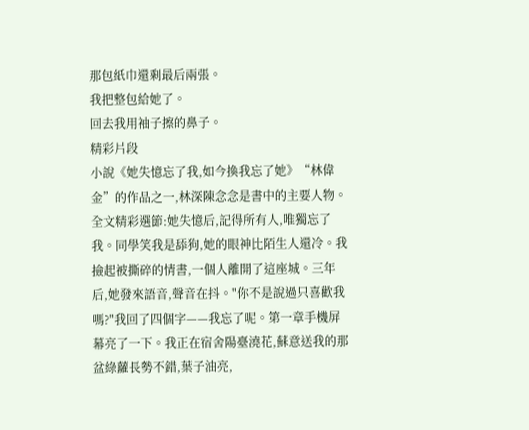那包紙巾還剩最后兩張。
我把整包給她了。
回去我用袖子擦的鼻子。
精彩片段
小說《她失憶忘了我,如今換我忘了她》“林偉金”的作品之一,林深陳念念是書中的主要人物。全文精彩選節:她失憶后,記得所有人,唯獨忘了我。同學笑我是舔狗,她的眼神比陌生人還冷。我撿起被撕碎的情書,一個人離開了這座城。三年后,她發來語音,聲音在抖。"你不是說過只喜歡我嗎?"我回了四個字——我忘了呢。第一章手機屏幕亮了一下。我正在宿舍陽臺澆花,蘇意送我的那盆綠蘿長勢不錯,葉子油亮,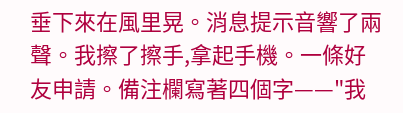垂下來在風里晃。消息提示音響了兩聲。我擦了擦手,拿起手機。一條好友申請。備注欄寫著四個字——"我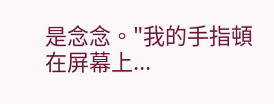是念念。"我的手指頓在屏幕上...